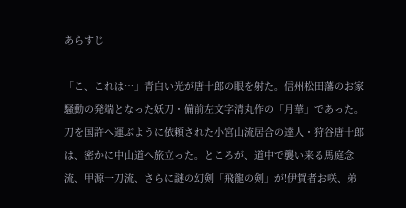あらすじ

「こ、これは…」青白い光が唐十郎の眼を射た。信州松田藩のお家騒動の発端となった妖刀・備前左文字清丸作の「月華」であった。刀を国許へ運ぶように依頼された小宮山流居合の達人・狩谷唐十郎は、密かに中山道へ旅立った。ところが、道中で襲い来る馬庭念流、甲源一刀流、さらに謎の幻剣「飛龍の剣」が!伊賀者お咲、弟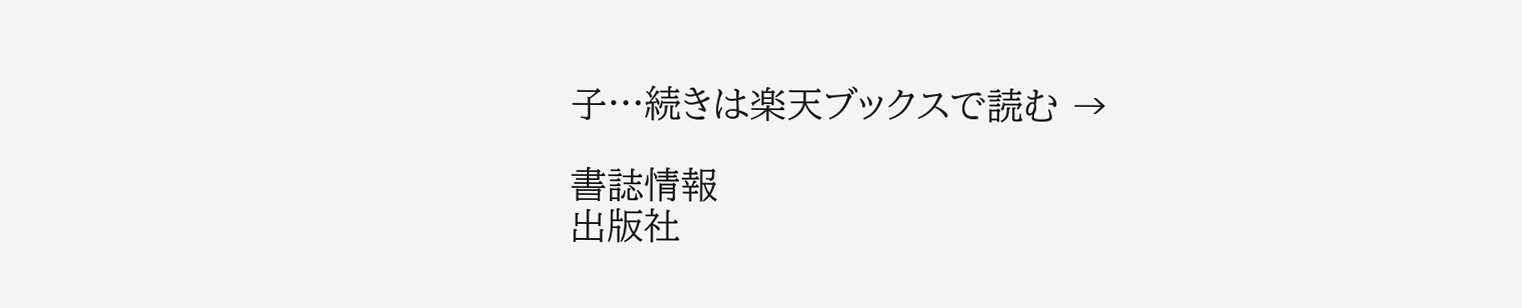子…続きは楽天ブックスで読む →

書誌情報
出版社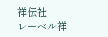祥伝社
レーベル祥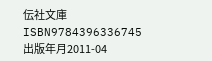伝社文庫
ISBN9784396336745
出版年月2011-04